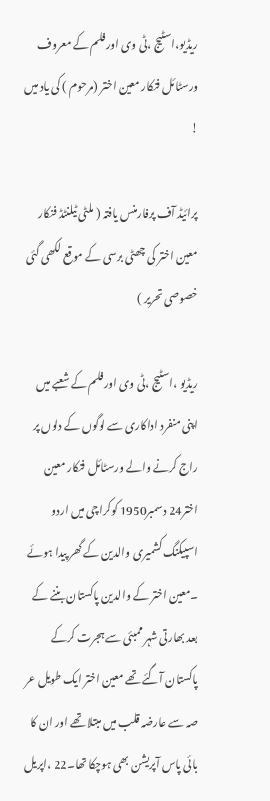ریڈیو،اسٹیج ،ٹی وی اور فلم کے معروف ورسٹائل فنکار معین اختر (مرحوم ) کی یاد میں !

پرائیڈ آف پرفارمنس یافتہ ( ملٹی ٹیلنٹڈ فنکار معین اختر کی چھٹی برسی کے موقع لکھی گئی خصوصی تحریر )

ریڈیو ،اسٹیج ،ٹی وی اور فلم کے شعبے میں اپنی منفرد اداکاری سے لوگوں کے دلوں پر راج کرنے والے ورسٹائل فنکار معین اختر24 دسمبر1950 کوکراچی میں اردو اسپیکنگ کشمیری والدین کے گھر پیدا ہوئے ۔معین اختر کے والدین پاکستان بننے کے بعد بھارتی شہر ممبئی سے ہجرت کرکے پاکستان آگئے تھے معین اختر ایک طویل عر صہ سے عارضہ قلب میں مبتلا تھے اور ان کا بائی پاس آپریشن بھی ہوچکا تھا۔22 ،اپریل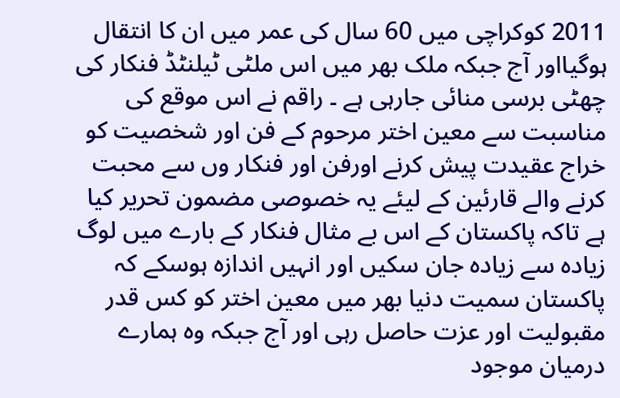2011 کوکراچی میں 60 سال کی عمر میں ان کا انتقال ہوگیااور آج جبکہ ملک بھر میں اس ملٹی ٹیلنٹڈ فنکار کی چھٹی برسی منائی جارہی ہے ۔ راقم نے اس موقع کی مناسبت سے معین اختر مرحوم کے فن اور شخصیت کو خراج عقیدت پیش کرنے اورفن اور فنکار وں سے محبت کرنے والے قارئین کے لیئے یہ خصوصی مضمون تحریر کیا ہے تاکہ پاکستان کے اس بے مثال فنکار کے بارے میں لوگ زیادہ سے زیادہ جان سکیں اور انہیں اندازہ ہوسکے کہ پاکستان سمیت دنیا بھر میں معین اختر کو کس قدر مقبولیت اور عزت حاصل رہی اور آج جبکہ وہ ہمارے درمیان موجود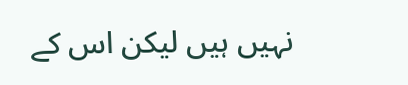نہیں ہیں لیکن اس کے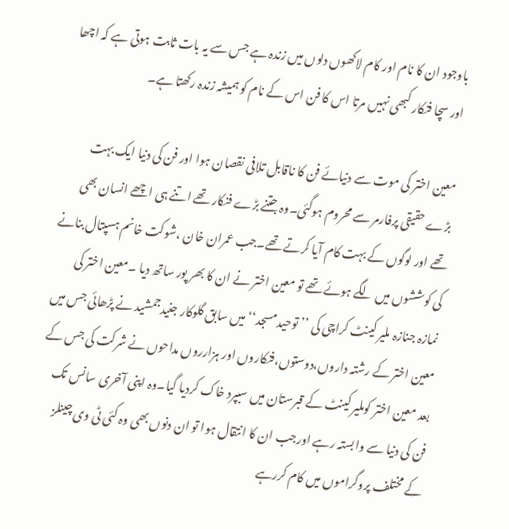باوجود ان کا نام اور کام لاکھوں دلوں میں زندہ ہے جس سے یہ بات ثابت ہوتی ہے کہ اچھا اور سچا فنکار کبھی نہیں مرتا اس کا فن اس کے نام کو ہمیشہ زندہ رکھتا ہے۔

معین اختر کی موت سے دنیائے فن کا ناقابل تلافی نقصان ہوا اور فن کی دنیا ایک بہت بڑے حقیقی پرفارمر سے محروم ہوگئی۔وہ جتنے بڑے فنکار تھے اتنے ہی اچھے انسان بھی تھے اور لوگوں کے بہت کام آیا کرتے تھے۔جب عمران خان ،شوکت خانم ہسپتال بنانے کی کوششوں میں لگے ہوئے تھے تو معین اختر نے ان کا بھر پور ساتھ دیا ۔معین اختر کی نمازہ جنازہ ملیر کینٹ کراچی کی ’’توحیدمسجد‘‘ میں سابق گلوکار جنیدجمشید نے پڑھائی جس میں معین اختر کے رشتہ داروں،دوستوں،فنکاروں اور ہزارروں مداحوں نے شرکت کی جس کے بعد معین اختر کوملیر کینٹ کے قبرستان میں سبپرد خاک کردیا گیا۔وہ اپنی آخری سانس تک فن کی دنیا سے وابستہ رہے اورجب ان کا انتقال ہوا تو ان دنوں بھی وہ کئی ٹی وی چینلز کے مختلف پروگراموں میں کام کررہے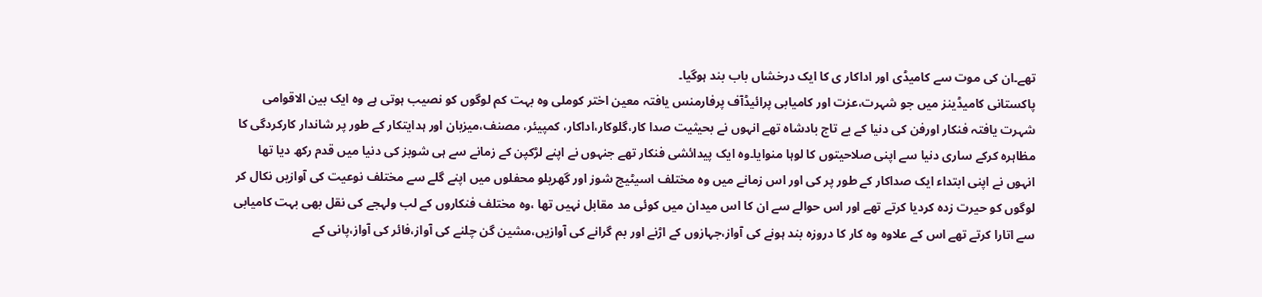تھے۔ان کی موت سے کامیڈی اور اداکار ی کا ایک درخشاں باب بند ہوگیا۔
پاکستانی کامیڈینز میں جو شہرت،عزت اور کامیابی پرائیڈآف پرفارمنس یافتہ معین اختر کوملی وہ بہت کم لوگوں کو نصیب ہوتی ہے وہ ایک بین الاقوامی شہرت یافتہ فنکار اورفن کی دنیا کے بے تاج بادشاہ تھے انہوں نے بحیثیت صدا کار،گلوکار،اداکار، کمپیئر، مصنف،میزبان اور ہدایتکار کے طور پر شاندار کارکردگی کا مظاہرہ کرکے ساری دنیا سے اپنی صلاحیتوں کا لوہا منوایا۔وہ ایک پیدائشی فنکار تھے جنہوں نے اپنے لڑکپن کے زمانے سے ہی شوبز کی دنیا میں قدم رکھ دیا تھا انہوں نے اپنی ابتداء ایک صداکار کے طور پر کی اور اس زمانے میں وہ مختلف اسیٹیج شوز اور گھریلو محفلوں میں اپنے گلے سے مختلف نوعیت کی آوازیں نکال کر لوگوں کو حیرت زدہ کردیا کرتے تھے اور اس حوالے سے ان کا اس میدان میں کوئی مد مقابل نہیں تھا ،وہ مختلف فنکاروں کے لب ولہجے کی نقل بھی بہت کامیابی سے اتارا کرتے تھے اس کے علاوہ وہ کار کا دروزہ بند ہونے کی آواز،جہازوں کے اڑنے اور بم گرانے کی آوازیں،مشین گن چلنے کی آواز،فائر کی آواز،پانی کے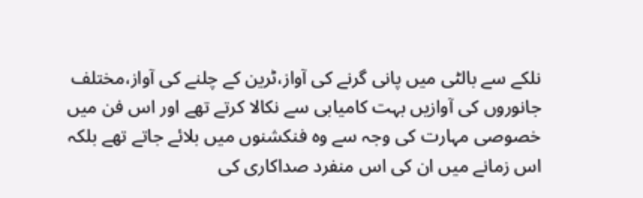نلکے سے بالٹی میں پانی گرنے کی آواز،ٹرین کے چلنے کی آواز،مختلف جانوروں کی آوازیں بہت کامیابی سے نکالا کرتے تھے اور اس فن میں خصوصی مہارت کی وجہ سے وہ فنکشنوں میں بلائے جاتے تھے بلکہ اس زمانے میں ان کی اس منفرد صداکاری کی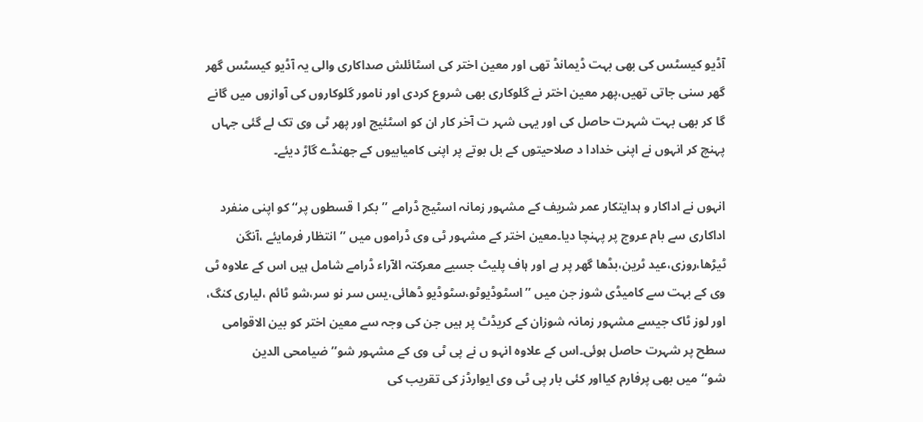آڈیو کیسٹس کی بھی بہت ڈیمانڈ تھی اور معین اختر کی اسٹائلش صداکاری والی یہ آڈیو کیسٹس گھر گھر سنی جاتی تھیں،پھر معین اختر نے گلوکاری بھی شروع کردی اور نامور گلوکاروں کی آوازوں میں گانے گا کر بھی بہت شہرت حاصل کی اور یہی شہر ت آخر کار ان کو اسٹئیج اور پھر ٹی وی تک لے گئی جہاں پہنچ کر انہوں نے اپنی خدادا د صلاحیتوں کے بل بوتے پر اپنی کامیابیوں کے جھنڈے گاڑ دیئے۔

انہوں نے اداکار و ہدایتکار عمر شریف کے مشہور زمانہ اسٹیج ڈرامے ’’بکر ا قسطوں پر‘‘ کو اپنی منفرد اداکاری سے بام عروج پر پہنچا دیا۔معین اختر کے مشہور ٹی وی ڈراموں میں ’’انتظار فرمایئے ،آنگن ٹیڑھا،روزی،عید ٹرین،بڈھا گھر پر ہے اور ہاف پلیٹ جسیے معرکتہ الآراء ڈرامے شامل ہیں اس کے علاوہ ٹی وی کے بہت سے کامیڈی شوز جن میں ’’اسٹوڈیوٹو،سٹوڈیو ڈھائی،یس سر نو سر،شو ٹائم ،لیاری کنگ، اور لوز ٹاک جیسے مشہور زمانہ شوزان کے کریڈٹ پر ہیں جن کی وجہ سے معین اختر کو بین الاقوامی سطح پر شہرت حاصل ہوئی۔اس کے علاوہ انہو ں نے پی ٹی وی کے مشہور شو’’ ضیامحی الدین شو‘‘میں بھی پرفارم کیااور کئی بار پی ٹی وی ایوارڈز کی تقریب کی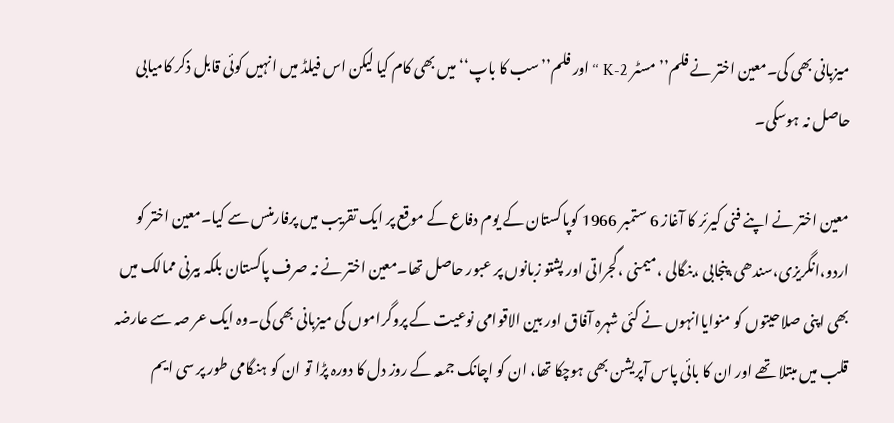میزبانی بھی کی۔معین اختر نے فلم’’مسٹر K-2 ‘‘ اور فلم’’سب کا باپ‘‘ میں بھی کام کیا لیکن اس فیلڈ میں انہیں کوئی قابل ذکر کامیابی حاصل نہ ہوسکی۔

معین اختر نے اپنے فنی کیرئر کا آغاز 6 ستمبر 1966 کوپاکستان کے یوم دفاع کے موقع پر ایک تقریب میں پرفارمنس سے کیا۔معین اختر کو اردو،انگریزی،سندھی،پنجابی ،بنگالی ،میمنی ،گجراتی اور پشتو زبانوں پر عبور حاصل تھا۔معین اختر نے نہ صرف پاکستان بلکہ بیرنی ممالک میں بھی اپنی صلاحیتوں کو منوایاانہوں نے کئی شہرہ آفاق اور بین الاقوامی نوعیت کے پروگراموں کی میزبانی بھی کی۔وہ ایک عر صہ سے عارضہ قلب میں مبتلا تھے اور ان کا بائی پاس آپریشن بھی ہوچکا تھا، ان کو اچانک جمعہ کے روز دل کا دورہ پڑا تو ان کو ہنگامی طور پر سی ایم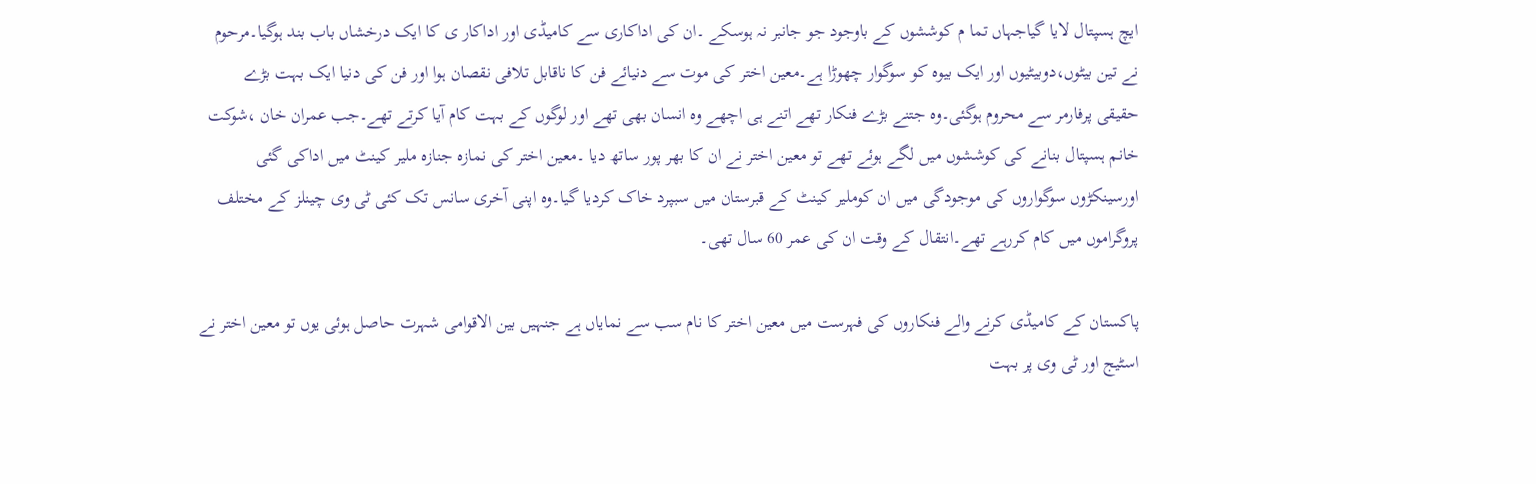ایچ ہسپتال لایا گیاجہاں تما م کوششوں کے باوجود جو جانبر نہ ہوسکے ۔ان کی اداکاری سے کامیڈی اور اداکار ی کا ایک درخشاں باب بند ہوگیا۔مرحوم نے تین بیٹوں،دوبیٹیوں اور ایک بیوہ کو سوگوار چھوڑا ہے۔معین اختر کی موت سے دنیائے فن کا ناقابل تلافی نقصان ہوا اور فن کی دنیا ایک بہت بڑے حقیقی پرفارمر سے محروم ہوگئی۔وہ جتنے بڑے فنکار تھے اتنے ہی اچھے وہ انسان بھی تھے اور لوگوں کے بہت کام آیا کرتے تھے۔جب عمران خان ،شوکت خانم ہسپتال بنانے کی کوششوں میں لگے ہوئے تھے تو معین اختر نے ان کا بھر پور ساتھ دیا ۔معین اختر کی نمازہ جنازہ ملیر کینٹ میں اداکی گئی اورسینکڑوں سوگواروں کی موجودگی میں ان کوملیر کینٹ کے قبرستان میں سبپرد خاک کردیا گیا۔وہ اپنی آخری سانس تک کئی ٹی وی چینلز کے مختلف پروگراموں میں کام کررہے تھے۔انتقال کے وقت ان کی عمر 60 سال تھی۔

پاکستان کے کامیڈی کرنے والے فنکاروں کی فہرست میں معین اختر کا نام سب سے نمایاں ہے جنہیں بین الاقوامی شہرت حاصل ہوئی یوں تو معین اختر نے اسٹیج اور ٹی وی پر بہت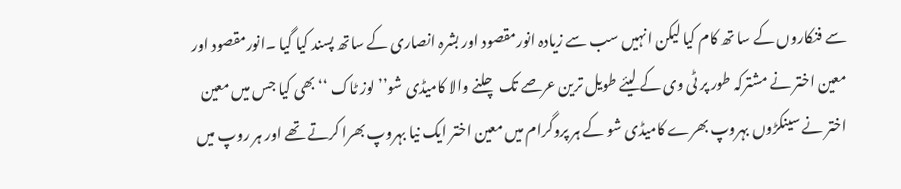سے فنکاروں کے سا تھ کام کیا لیکن انہیں سب سے زیادہ انورمقصود اور بشرہ انصاری کے ساتھ پسند کیا گیا ۔انورمقصود اور معین اختر نے مشترکہ طور پر ٹی وی کے لیئے طویل ترین عرصے تک چلنے والا کامیڈی شو’’ لوز ٹاک ‘‘ بھی کیا جس میں معین اختر نے سینکڑوں بہروپ بھرے کامیڈی شو کے ہر پروگرام میں معین اختر ایک نیا بہروپ بھرا کرتے تھے اور ہر روپ میں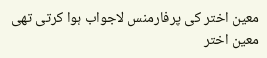معین اختر کی پرفارمنس لاجواب ہوا کرتی تھی معین اختر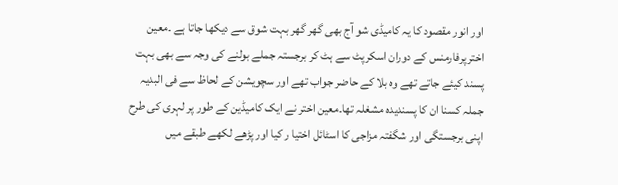اور انور مقصود کا یہ کامیڈی شو آج بھی گھر گھر بہت شوق سے دیکھا جاتا ہے ۔معین اخترپرفارمنس کے دوران اسکرپٹ سے ہٹ کر برجستہ جملے بولنے کی وجہ سے بھی بہت پسند کیئے جاتے تھے وہ بلا کے حاضر جواب تھے اور سچویشن کے لحاظ سے فی البدیہ جملہ کسنا ان کا پسندیدہ مشغلہ تھا۔معین اختر نے ایک کامیڈین کے طور پر لہری کی طرح اپنی برجستگی اور شگفتہ مزاجی کا اسٹائل اختیا ر کیا اور پڑھے لکھے طبقے میں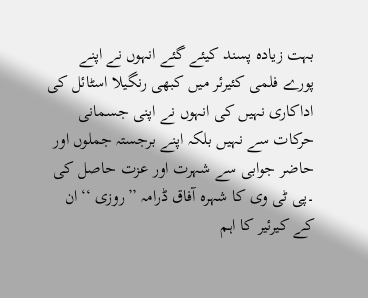بہت زیادہ پسند کیئے گئے انہوں نے اپنے پورے فلمی کئیرئر میں کبھی رنگیلا اسٹائل کی اداکاری نہیں کی انہوں نے اپنی جسمانی حرکات سے نہیں بلکہ اپنے برجستہ جملوں اور حاضر جوابی سے شہرت اور عزت حاصل کی ۔پی ٹی وی کا شہرہ آفاق ڈرامہ ’’روزی ‘‘ان کے کیرئیر کا اہم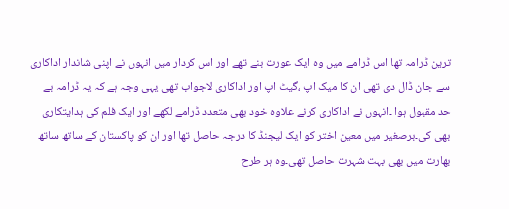ترین ڈرامہ تھا اس ڈرامے میں وہ ایک عورت بنے تھے اور اس کردار میں انہوں نے اپنی شاندار اداکاری سے جان ڈال دی تھی ان کا میک اپ ،گیٹ اپ اور اداکاری لاجواب تھی یہی وجہ ہے کہ یہ ڈرامہ بے حد مقبول ہوا ۔انہوں نے اداکاری کرنے علاوہ خود بھی متعدد ڈرامے لکھے اور ایک فلم کی ہدایتکاری بھی کی۔برصغیر میں معین اختر کو ایک لیجنڈ کا درجہ حاصل تھا اور ان کو پاکستان کے ساتھ ساتھ بھارت میں بھی بہت شہرت حاصل تھی۔وہ ہر طرح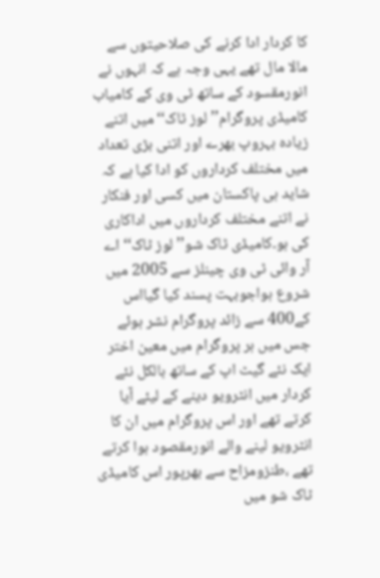کا کردار ادا کرنے کی صلاحیتوں سے مالا مال تھے یہی وجہ ہے کہ انہوں نے انورمقسود کے ساتھ ٹی وی کے کامیاب کامیڈی پروگرام’’لوز ٹاک‘‘ میں اتنے زیادہ بہروپ بھرے اور اتنی بڑی تعداد میں مختلف کرداروں کو ادا کیا ہے کہ شاید ہی پاکستان میں کسی اور فنکار نے اتنے مختلف کرداروں میں اداکاری کی ہو۔کامیڈی ٹاک شو’’لوز ٹاک‘‘ اے آر وائی ٹی وی چینلز سے 2005 میں شروع ہواجوبہت پسند کیا گیااس کے400 سے زائد پروگرام نشر ہوئے جس میں ہر پروگرام میں معین اختر ایک نئے گیٹ اپ کے ساتھ بالکل نئے کردار میں انٹرویو دینے کے لیئے آیا کرتے تھے اور اس پروگرام میں ان کا انٹرویو لینے والے انورمقصود ہوا کرتے تھے ،طنزومزاح سے بھرپور اس کامیڈی ٹاک شو میں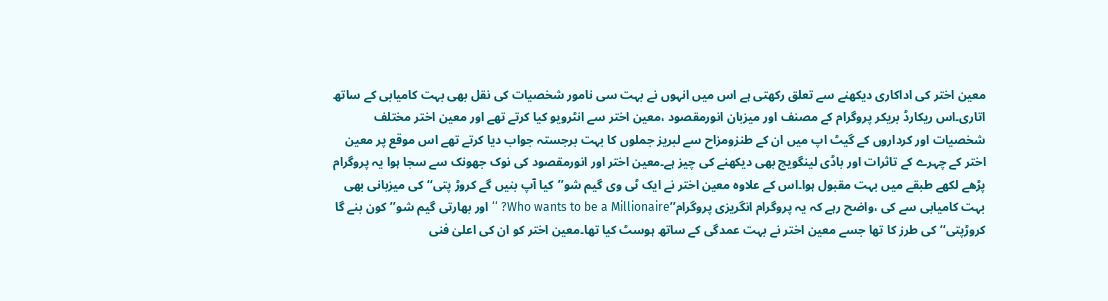معین اختر کی اداکاری دیکھنے سے تعلق رکھتی ہے اس میں انہوں نے بہت سی نامور شخصیات کی نقل بھی بہت کامیابی کے ساتھ اتاری۔اس ریکارڈ بریکر پروگرام کے مصنف اور میزبان انورمقصود ،معین اختر سے انٹرویو کیا کرتے تھے اور معین اختر مختلف شخصیات اور کرداروں کے گیٹ اپ میں ان کے طنزومزاح سے لبریز جملوں کا بہت برجستہ جواب دیا کرتے تھے اس موقع پر معین اختر کے چہرے کے تاثرات اور باڈی لینگویج بھی دیکھنے کی چیز ہے۔معین اختر اور انورمقصود کی نوک جھونک سے سجا ہوا یہ پروگرام پڑھے لکھے طبقے میں بہت مقبول ہوا۔اس کے علاوہ معین اختر نے ایک ٹی وی گیم شو’’کیا آپ بنیں گے کروڑ پتی‘‘ کی میزبانی بھی بہت کامیابی سے کی ،واضح رہے کہ یہ پروگرام انگریزی پروگرام’’Who wants to be a Millionaire? ‘‘ اور بھارتی گیم شو’’کون بنے گا کروڑپتی‘‘ کی طرز کا تھا جسے معین اختر نے بہت عمدگی کے ساتھ ہوسٹ کیا تھا۔معین اختر کو ان کی اعلیٰ فنی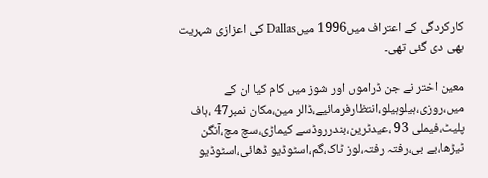کارکردگی کے اعتراف میں1996 میںDallas کی اعزازی شہریت بھی دی گئی تھی۔

معین اختر نے جن ڈراموں اور شوز میں کام کیا ان کے میں،روزی،ہیلوہیلو،انتظارفرمائیے،ڈالر مین،مکان نمبر47 ،ہاف پلیٹ،فیملی 93 ،عیدٹرین،بندرروڈسے کیماڑی،سچ مچ،آنگن ٹیڑھا،بے بی،رفتہ رفتہ،لوز ٹاک،گم،اسٹوڈیو ڈھائی،اسٹوڈیو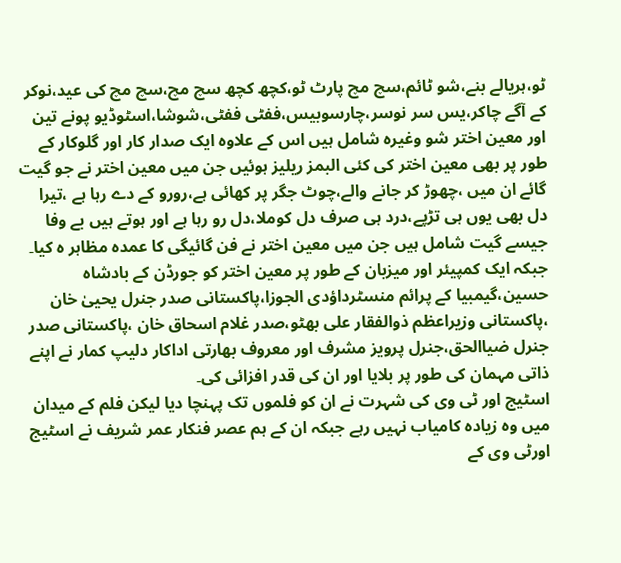ٹو،ہریالے بنے،شو ٹائم،سچ مچ پارٹ ٹو،کچھ کچھ سچ مچ،سچ مچ کی عید،نوکر کے آگے چاکر،یس سر نوسر،چارسوبیس،ففٹی ففٹی،شوشا،اسٹوڈیو پونے تین اور معین اختر شو وغیرہ شامل ہیں اس کے علاوہ ایک صدار کار اور گلوکار کے طور پر بھی معین اختر کی کئی البمز ریلیز ہوئیں جن میں معین اختر نے جو گیت گائے ان میں ،چھوڑ کر جانے والے،چوٹ جگر پر کھائی ہے،رورو کے دے رہا ہے ،تیرا دل بھی یوں ہی تڑپے،درد ہی صرف دل کوملا،دل رو رہا ہے اور ہوتے ہیں بے وفا جیسے گیت شامل ہیں جن میں معین اختر نے فن گائیگی کا عمدہ مظاہر ہ کیا۔ جبکہ ایک کمپیئر اور میزبان کے طور پر معین اختر کو جورڈن کے بادشاہ حسین،گیمبیا کے پرائم منسٹرداؤدی الجوزا،پاکستانی صدر جنرل یحییٰ خان ،پاکستانی وزیراعظم ذوالفقار علی بھٹو،صدر غلام اسحاق خان ،پاکستانی صدر جنرل ضیاالحق،جنرل پرویز مشرف اور معروف بھارتی اداکار دلیپ کمار نے اپنے ذاتی مہمان کی طور پر بلایا اور ان کی قدر افزائی کی۔
اسٹیج اور ٹی وی کی شہرت نے ان کو فلموں تک پہنچا دیا لیکن فلم کے میدان میں وہ زیادہ کامیاب نہیں رہے جبکہ ان کے ہم عصر فنکار عمر شریف نے اسٹیج اورٹی وی کے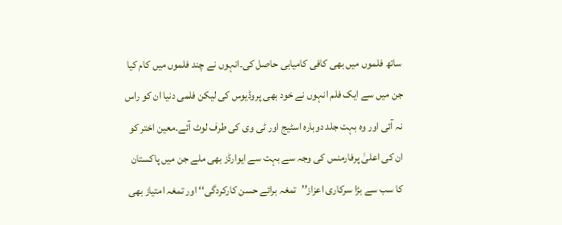ساتھ فلموں میں بھی کافی کامیابی حاصل کی۔انہوں نے چند فلموں میں کام کیا جن میں سے ایک فلم انہوں نے خود بھی پروڈیوس کی لیکن فلمی دنیا ان کو راس نہ آئی اور وہ بہت جلد دوبارہ اسٹیج اور ٹی وی کی طرف لوٹ آئے۔معین اختر کو ان کی اعلیٰ پرفارمنس کی وجہ سے بہت سے ایوارڈز بھی ملے جن میں پاکستان کا سب سے بڑا سرکاری اعزاز’’تمغہ برائے حسن کارکردگی‘‘ اور تمغہ امتیاز بھی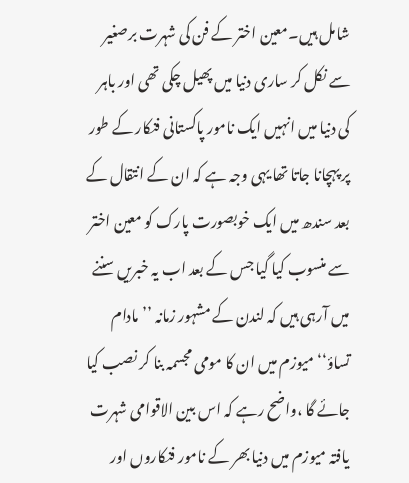شامل ہیں۔معین اختر کے فن کی شہرت برصغیر سے نکل کر ساری دنیا میں پھیل چکی تھی اور باہر کی دنیا میں انہیں ایک نامور پاکستانی فنکار کے طور پر پہچانا جاتا تھا یہی وجہ ہے کہ ان کے انتقال کے بعد سندھ میں ایک خوبصورت پارک کو معین اختر سے منسوب کیا گیا جس کے بعد اب یہ خبریں سننے میں آرہی ہیں کہ لندن کے مشہور زمانہ ’’مادام تساؤ‘‘میوزم میں ان کا مومی مجسمہ بنا کر نصب کیا جائے گا ،واضح رہے کہ اس بین الاقوامی شہرت یافتہ میوزم میں دنیا بھر کے نامور فنکاروں اور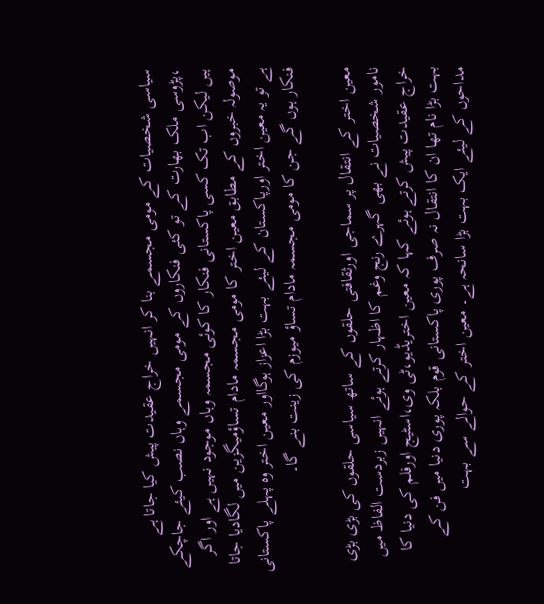سیاسی شخصیات کے مومی مجسمے بنا کر انہیں خراج عقیدت پیش کیا جاتا ہے ،پڑوسی ملک بھارت کے تو کئی فنکاروں کے مومی مجسمے وہاں نصب کیئے جاچکے ہیں لیکن اب تک کسی پاکستانی فنکار کا کوئی مجسمہ وہاں موجود نہیں ہے اور اگر موصولہ خبروں کے مطابق معین اختر کا مومی مجسمہ مادام تساؤمیگزین میں لگادیا جاتا ہے تو یہ معین اختر اورپاکستان کے لیئے بہت بڑا اعزاز ہوگااور معین اختر وہ پہلے پاکستانی فنکار ہوں گے جن کا مومی مجسمہ مادام تساؤ میوزم کی زینت بنے گا۔

معین اختر کے انتقال پر سماجی اورثقافتی حلقوں کے ساتھ سیاسی حلقوں کی بڑی بڑی نامور شخصیات نے بھی گہرے رنج وغم کا اظہار کرتے ہوئے انہیں زبردست الفاظ میں خراج عقیدت پیش کرتے ہوئے کہا کہ معین اختریڈیو،ٹی وی،اسٹیج اورفلم کی دنیا کا بہت بڑا نام تھا ان کا انتقال نہ صرف پوری پاکستانی قوم بلکہ پوری دنیا میں فن کے مداحوں کے لیئے ایک بہت بڑا سانحہ ہے۔ معین اختر کے حوالے سے بہت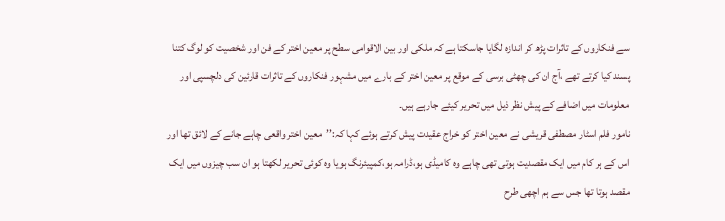سے فنکاروں کے تاثرات پڑھ کر اندازہ لگایا جاسکتا ہے کہ ملکی اور بین الاقوامی سطح پر معین اختر کے فن اور شخصیت کو لوگ کتنا پسند کیا کرتے تھے ،آج ان کی چھٹی برسی کے موقع پر معین اختر کے بارے میں مشہور فنکاروں کے تاثرات قارئین کی دلچسپی اور معلومات میں اضافے کے پیش نظر ذیل میں تحریر کیئے جارہے ہیں۔
نامور فلم اسٹار مصطفی قریشی نے معین اختر کو خراج عقیدت پیش کرتے ہوئے کہا کہ:’’معین اختر واقعی چاہے جانے کے لائق تھا اور اس کے ہر کام میں ایک مقصدیت ہوتی تھی چاہے وہ کامیڈی ہو،ڈرامہ ہو،کمپیئرنگ ہویا وہ کوئی تحریر لکھتا ہو ان سب چیزوں میں ایک مقصد ہوتا تھا جس سے ہم اچھی طرح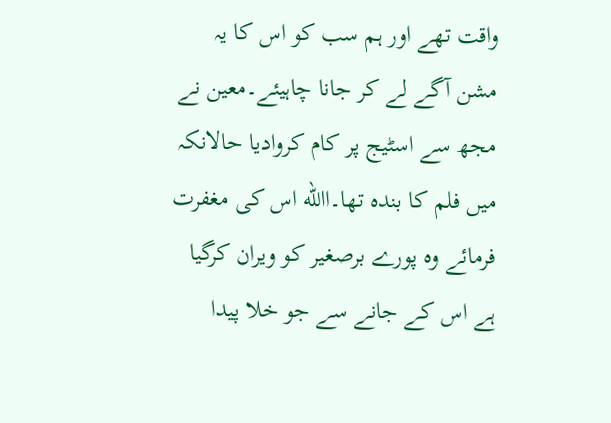واقت تھے اور ہم سب کو اس کا یہ مشن آگے لے کر جانا چاہیئے۔معین نے مجھ سے اسٹیج پر کام کروادیا حالانکہ میں فلم کا بندہ تھا۔االله اس کی مغفرت فرمائے وہ پورے برصغیر کو ویران کرگیا ہے اس کے جانے سے جو خلا پیدا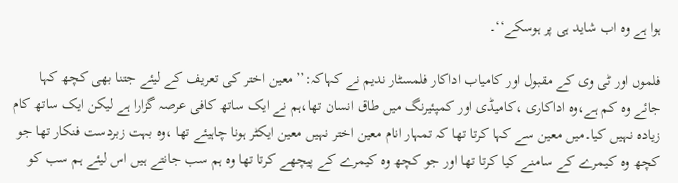ہوا ہے وہ اب شاید ہی پر ہوسکے‘‘۔

فلموں اور ٹی وی کے مقبول اور کامیاب اداکار فلمسٹار ندیم نے کہاکہ:’’معین اختر کی تعریف کے لیئے جتنا بھی کچھ کہا جائے وہ کم ہے،وہ اداکاری ،کامیڈی اور کمپئیرنگ میں طاق انسان تھا،ہم نے ایک ساتھ کافی عرصہ گزارا ہے لیکن ایک ساتھ کام زیادہ نہیں کیا۔میں معین سے کہا کرتا تھا کہ تمہار انام معین اختر نہیں معین ایکٹر ہونا چاہیئے تھا ،وہ بہت زبردست فنکار تھا جو کچھ وہ کیمرے کے سامنے کیا کرتا تھا اور جو کچھ وہ کیمرے کے پیچھے کرتا تھا وہ ہم سب جانتے ہیں اس لیئے ہم سب کو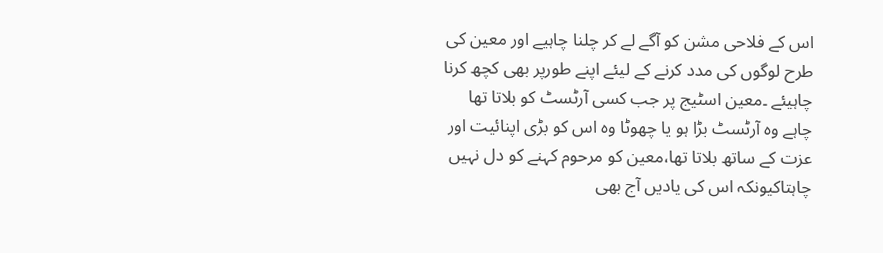اس کے فلاحی مشن کو آگے لے کر چلنا چاہیے اور معین کی طرح لوگوں کی مدد کرنے کے لیئے اپنے طورپر بھی کچھ کرنا چاہیئے ۔معین اسٹیج پر جب کسی آرٹسٹ کو بلاتا تھا چاہے وہ آرٹسٹ بڑا ہو یا چھوٹا وہ اس کو بڑی اپنائیت اور عزت کے ساتھ بلاتا تھا،معین کو مرحوم کہنے کو دل نہیں چاہتاکیونکہ اس کی یادیں آج بھی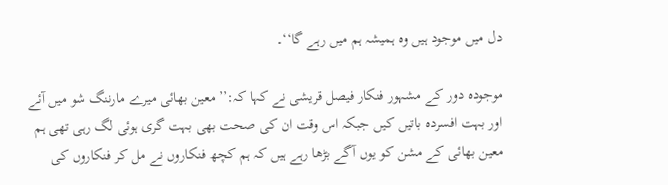دل میں موجود ہیں وہ ہمیشہ ہم میں رہے گا‘‘۔

موجودہ دور کے مشہور فنکار فیصل قریشی نے کہا کہ:’’معین بھائی میرے مارننگ شو میں آئے اور بہت افسردہ باتیں کیں جبکہ اس وقت ان کی صحت بھی بہت گری ہوئی لگ رہی تھی ہم معین بھائی کے مشن کو یوں آگے بڑھا رہے ہیں کہ ہم کچھ فنکاروں نے مل کر فنکاروں کی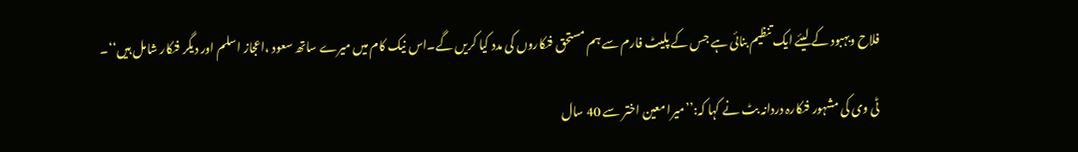فلاح وبہبود کے لیئے ایک تنظیم بنائی ہے جس کے پلیٹ فارم سے ہم مستحق فنکاروں کی مدد کیا کریں گے۔اس نیک کام میں میرے ساتھ سعود ،اعجاز اسلم اور دیگر فنکار شامل ہیں‘‘۔

ٹی وی کی مشہور فنکارہ دردانہ بٹ نے کہا کہ:’’میرا معین اختر سے 40 سال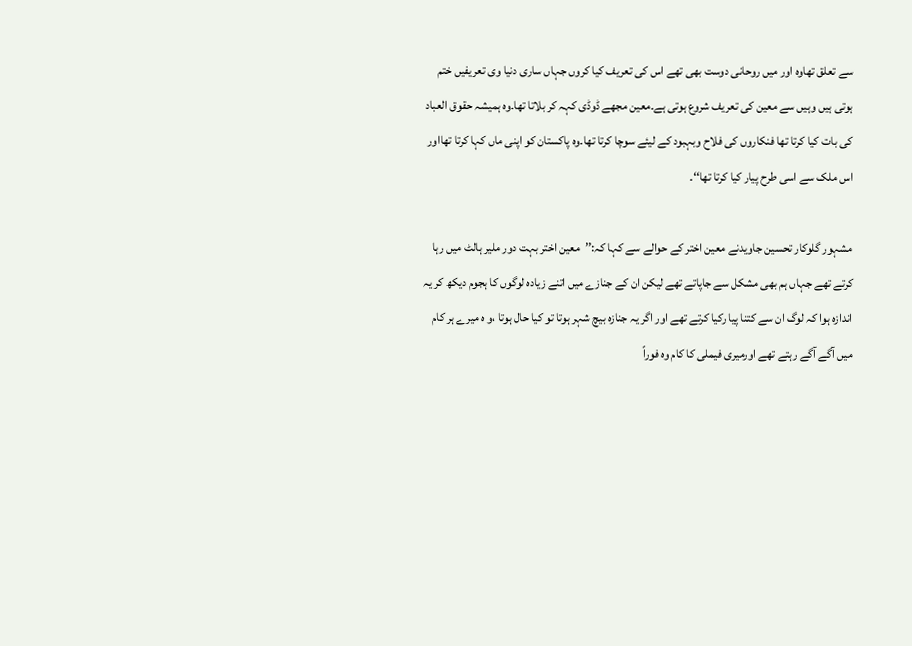سے تعلق تھاوہ اور میں روحانی دوست بھی تھے اس کی تعریف کیا کروں جہاں ساری دنیا وی تعریفیں ختم ہوتی ہیں وہیں سے معین کی تعریف شروع ہوتی ہے۔معین مجھے ڈوڈی کہہ کر بلاتا تھا۔وہ ہمیشہ حقوق العباد کی بات کیا کرتا تھا فنکاروں کی فلاح وبہبود کے لیئے سوچا کرتا تھا۔وہ پاکستان کو اپنی ماں کہا کرتا تھااور اس ملک سے اسی طرح پیار کیا کرتا تھا‘‘۔

مشہور گلوکار تحسین جاویدنے معین اختر کے حوالے سے کہا کہ:’’معین اختر بہت دور ملیر ہالٹ میں رہا کرتے تھے جہاں ہم بھی مشکل سے جاپاتے تھے لیکن ان کے جنازے میں اتنے زیادہ لوگوں کا ہجوم دیکھ کر یہ اندازہ ہوا کہ لوگ ان سے کتنا پیا رکیا کرتے تھے اور اگر یہ جنازہ بیچ شہر ہوتا تو کیا حال ہوتا ،و ہ میرے ہر کام میں آگے آگے رہتے تھے اورمیری فیملی کا کام وہ فوراً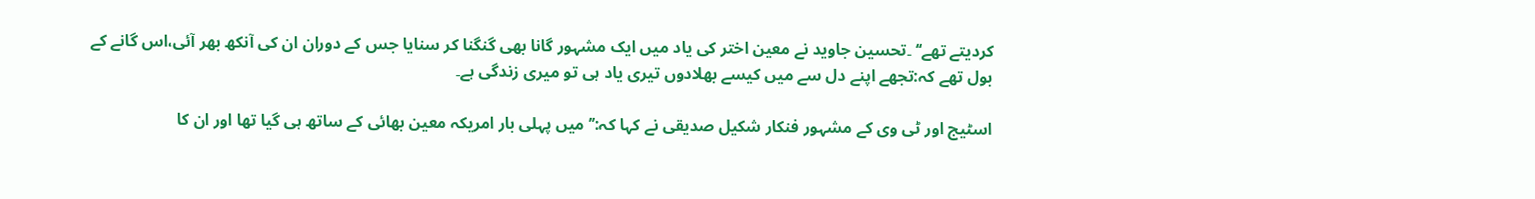کردیتے تھے‘‘ ۔تحسین جاوید نے معین اختر کی یاد میں ایک مشہور گانا بھی گنگنا کر سنایا جس کے دوران ان کی آنکھ بھر آئی،اس گانے کے بول تھے کہ:تجھے اپنے دل سے میں کیسے بھلادوں تیری یاد ہی تو میری زندگی ہے۔

اسٹیج اور ٹی وی کے مشہور فنکار شکیل صدیقی نے کہا کہ:’’میں پہلی بار امریکہ معین بھائی کے ساتھ ہی گیا تھا اور ان کا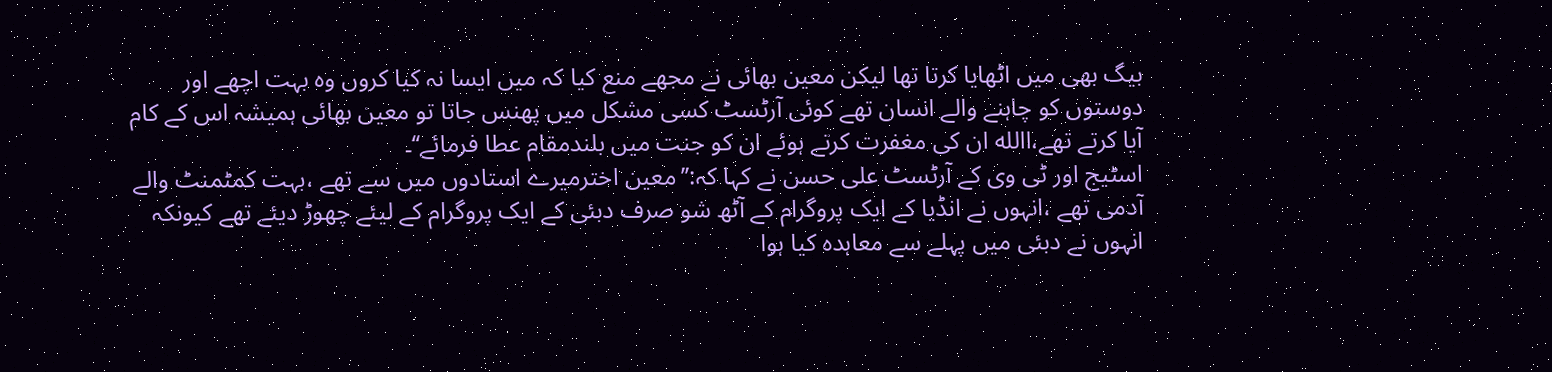بیگ بھی میں اٹھایا کرتا تھا لیکن معین بھائی نے مجھے منع کیا کہ میں ایسا نہ کیا کروں وہ بہت اچھے اور دوستوں کو چاہنے والے انسان تھے کوئی آرٹسٹ کسی مشکل میں پھنس جاتا تو معین بھائی ہمیشہ اس کے کام آیا کرتے تھے،االله ان کی مغفرت کرتے ہوئے ان کو جنت میں بلندمقام عطا فرمائے‘‘۔
اسٹیج اور ٹی وی کے آرٹسٹ علی حسن نے کہا کہ:’’معین اخترمیرے استادوں میں سے تھے ،بہت کمٹمنٹ والے آدمی تھے ،انہوں نے انڈیا کے ایک پروگرام کے آٹھ شو صرف دبئی کے ایک پروگرام کے لیئے چھوڑ دیئے تھے کیونکہ انہوں نے دبئی میں پہلے سے معاہدہ کیا ہوا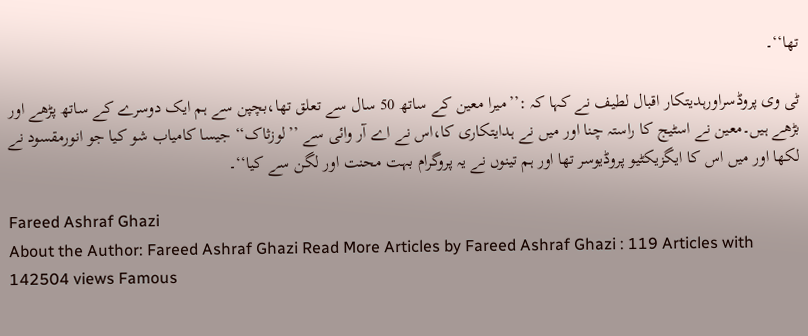تھا‘‘۔

ٹی وی پروڈسراورہدیتکار اقبال لطیف نے کہا کہ :’’میرا معین کے ساتھ 50 سال سے تعلق تھا،بچپن سے ہم ایک دوسرے کے ساتھ پڑھے اور بڑھے ہیں۔معین نے اسٹیج کا راستہ چنا اور میں نے ہدایتکاری کا،اس نے اے آر وائی سے ’’لوزثاک‘‘ جیسا کامیاب شو کیا جو انورمقسود نے لکھا اور میں اس کا ایگزیکٹیو پروڈیوسر تھا اور ہم تینوں نے یہ پروگرام بہت محنت اور لگن سے کیا‘‘۔

Fareed Ashraf Ghazi
About the Author: Fareed Ashraf Ghazi Read More Articles by Fareed Ashraf Ghazi : 119 Articles with 142504 views Famous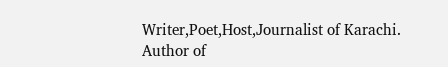Writer,Poet,Host,Journalist of Karachi.
Author of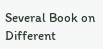Several Book on Different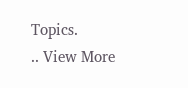Topics.
.. View More